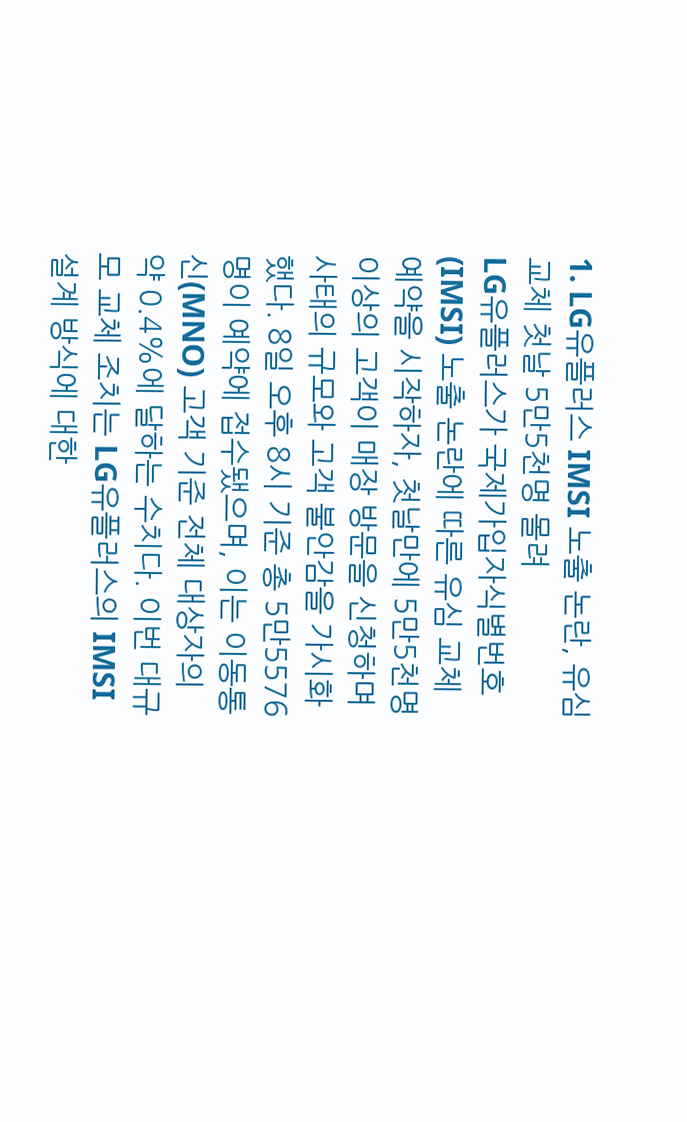1. LG유플러스 IMSI 노출 논란, 유심 교체 첫날 5만5천명 몰려
LG유플러스가 국제가입자식별번호(IMSI) 노출 논란에 따른 유심 교체 예약을 시작하자, 첫날만에 5만5천명 이상의 고객이 매장 방문을 신청하며 사태의 규모와 고객 불안감을 가시화했다. 8일 오후 8시 기준 총 5만5576명이 예약에 접수됐으며, 이는 이동통신(MNO) 고객 기준 전체 대상자의 약 0.4%에 달하는 수치다. 이번 대규모 교체 조치는 LG유플러스의 IMSI 설계 방식에 대한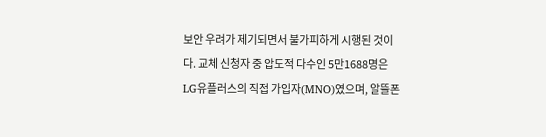보안 우려가 제기되면서 불가피하게 시행된 것이다. 교체 신청자 중 압도적 다수인 5만1688명은 LG유플러스의 직접 가입자(MNO)였으며, 알뜰폰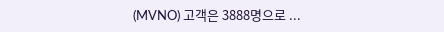(MVNO) 고객은 3888명으로 ...